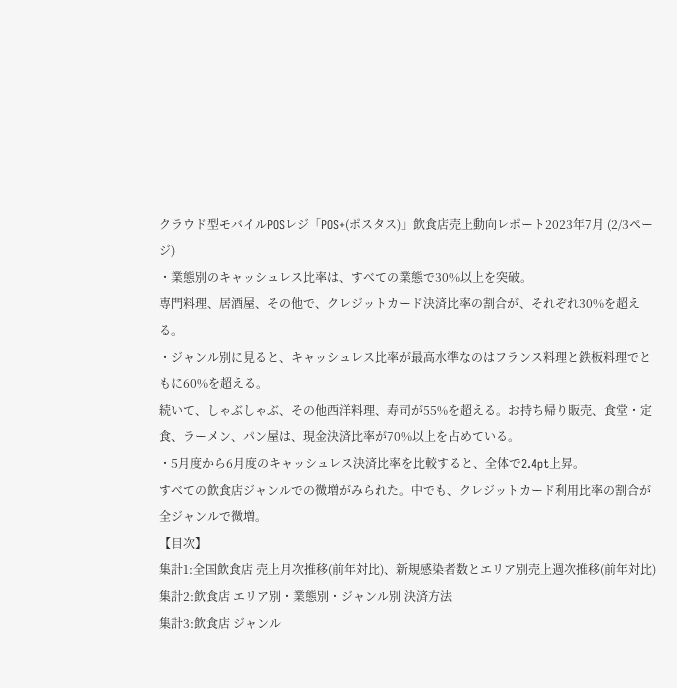クラウド型モバイルPOSレジ「POS+(ポスタス)」飲食店売上動向レポート2023年7月 (2/3ページ)
・業態別のキャッシュレス比率は、すべての業態で30%以上を突破。
専門料理、居酒屋、その他で、クレジットカード決済比率の割合が、それぞれ30%を超える。
・ジャンル別に見ると、キャッシュレス比率が最高水準なのはフランス料理と鉄板料理でともに60%を超える。
続いて、しゃぶしゃぶ、その他西洋料理、寿司が55%を超える。お持ち帰り販売、食堂・定食、ラーメン、パン屋は、現金決済比率が70%以上を占めている。
・5月度から6月度のキャッシュレス決済比率を比較すると、全体で2.4pt上昇。
すべての飲食店ジャンルでの微増がみられた。中でも、クレジットカード利用比率の割合が全ジャンルで微増。
【目次】
集計1:全国飲食店 売上月次推移(前年対比)、新規感染者数とエリア別売上週次推移(前年対比)
集計2:飲食店 エリア別・業態別・ジャンル別 決済方法
集計3:飲食店 ジャンル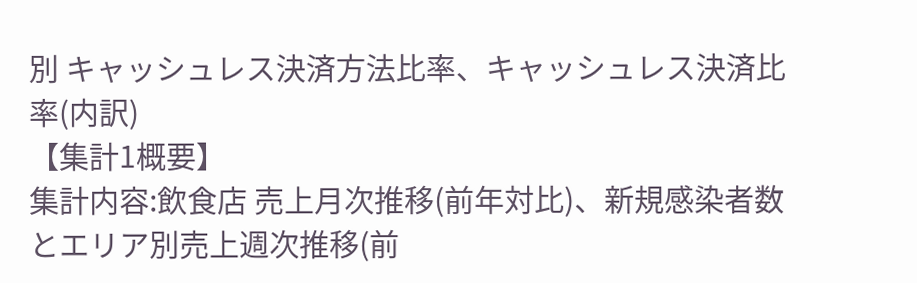別 キャッシュレス決済方法比率、キャッシュレス決済比率(内訳)
【集計1概要】
集計内容:飲食店 売上月次推移(前年対比)、新規感染者数とエリア別売上週次推移(前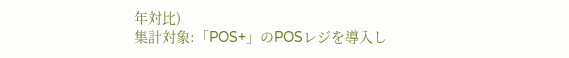年対比)
集計対象:「POS+」のPOSレジを導入し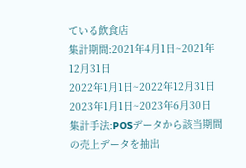ている飲食店
集計期間:2021年4月1日~2021年12月31日
2022年1月1日~2022年12月31日
2023年1月1日~2023年6月30日
集計手法:POSデータから該当期間の売上データを抽出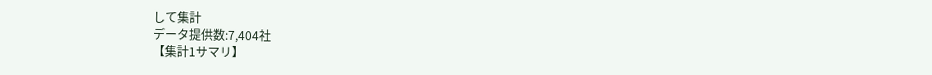して集計
データ提供数:7,404社
【集計1サマリ】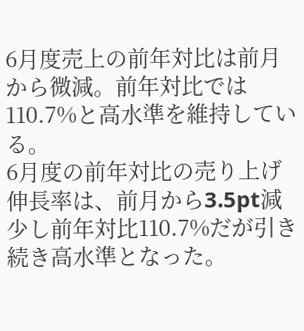6月度売上の前年対比は前月から微減。前年対比では110.7%と高水準を維持している。
6月度の前年対比の売り上げ伸長率は、前月から3.5pt減少し前年対比110.7%だが引き続き高水準となった。